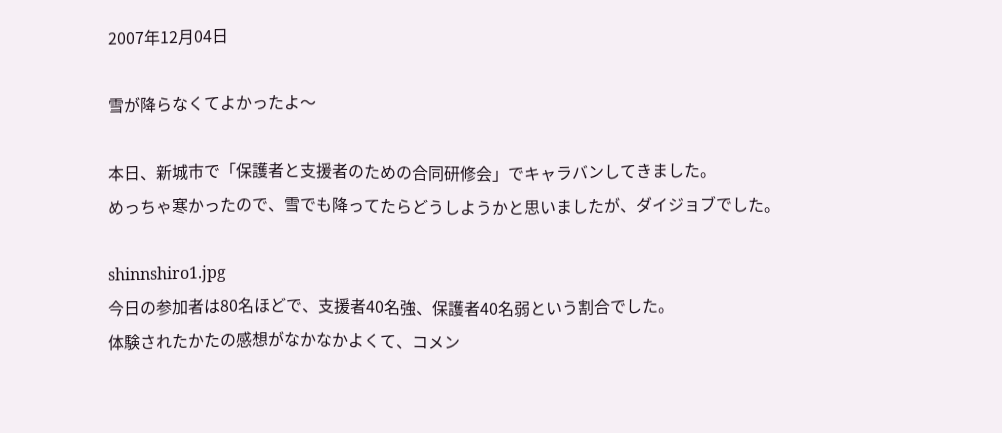2007年12月04日

雪が降らなくてよかったよ〜

本日、新城市で「保護者と支援者のための合同研修会」でキャラバンしてきました。
めっちゃ寒かったので、雪でも降ってたらどうしようかと思いましたが、ダイジョブでした。

shinnshiro1.jpg
今日の参加者は80名ほどで、支援者40名強、保護者40名弱という割合でした。
体験されたかたの感想がなかなかよくて、コメン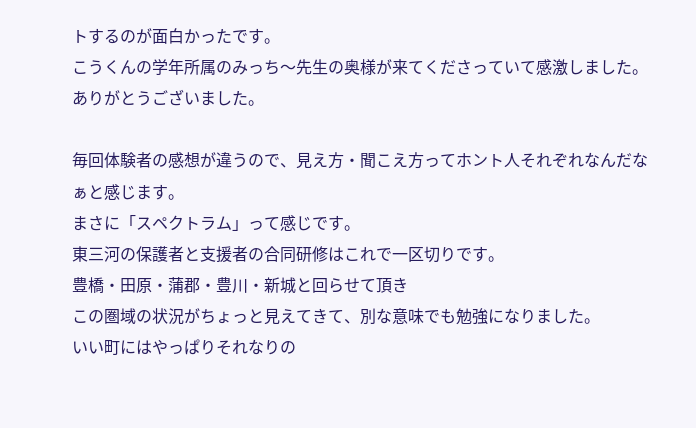トするのが面白かったです。
こうくんの学年所属のみっち〜先生の奥様が来てくださっていて感激しました。
ありがとうございました。

毎回体験者の感想が違うので、見え方・聞こえ方ってホント人それぞれなんだなぁと感じます。
まさに「スペクトラム」って感じです。
東三河の保護者と支援者の合同研修はこれで一区切りです。
豊橋・田原・蒲郡・豊川・新城と回らせて頂き
この圏域の状況がちょっと見えてきて、別な意味でも勉強になりました。
いい町にはやっぱりそれなりの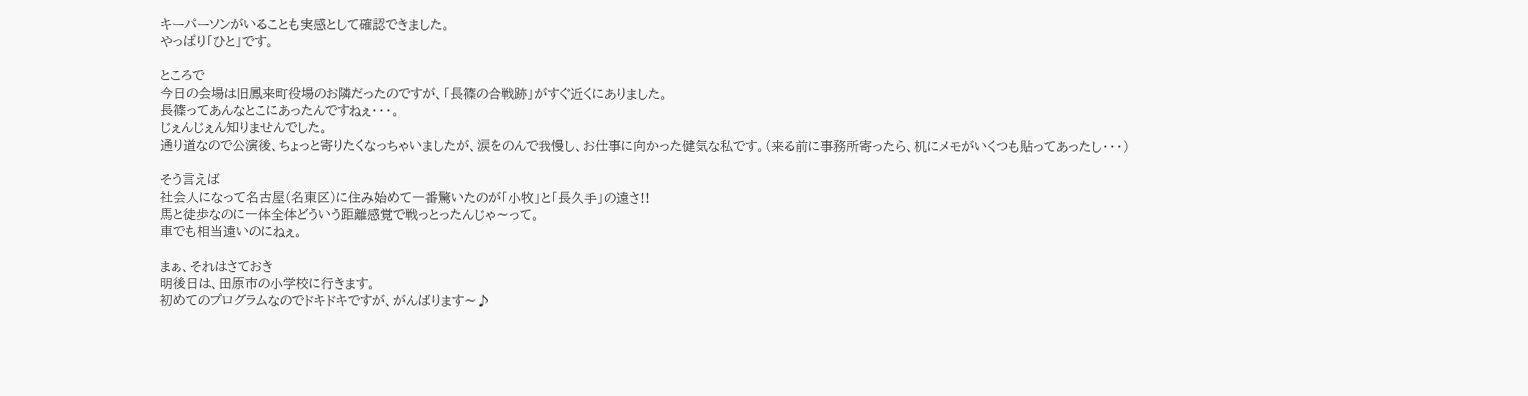キーパーソンがいることも実感として確認できました。
やっぱり「ひと」です。

ところで
今日の会場は旧鳳来町役場のお隣だったのですが、「長篠の合戦跡」がすぐ近くにありました。
長篠ってあんなとこにあったんですねぇ・・・。
じぇんじぇん知りませんでした。
通り道なので公演後、ちょっと寄りたくなっちゃいましたが、涙をのんで我慢し、お仕事に向かった健気な私です。(来る前に事務所寄ったら、机にメモがいくつも貼ってあったし・・・)

そう言えば
社会人になって名古屋(名東区)に住み始めて一番驚いたのが「小牧」と「長久手」の遠さ!!
馬と徒歩なのに一体全体どういう距離感覚で戦っとったんじゃ〜って。
車でも相当遠いのにねぇ。

まぁ、それはさておき
明後日は、田原市の小学校に行きます。
初めてのプログラムなのでドキドキですが、がんばります〜♪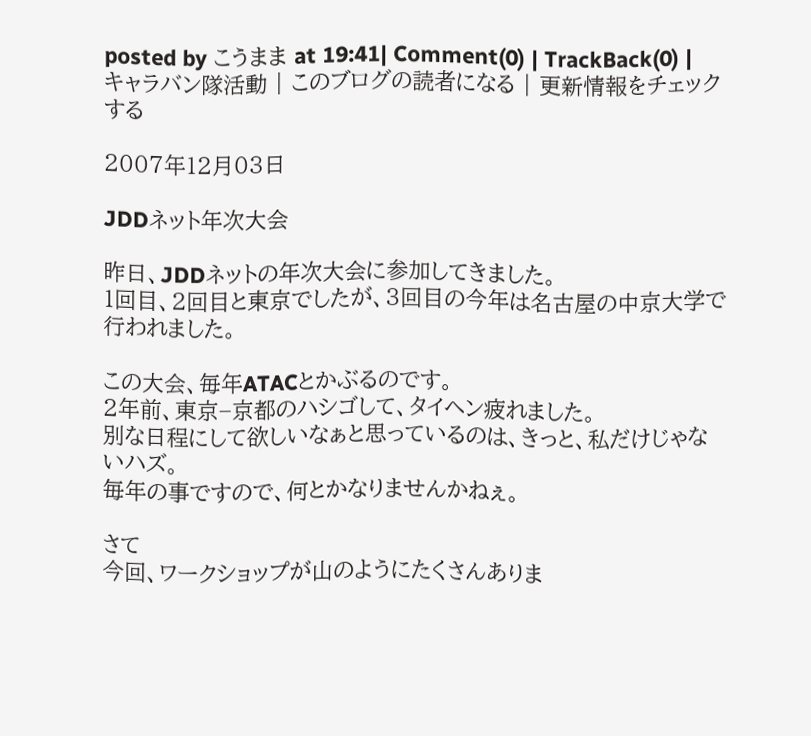posted by こうまま at 19:41| Comment(0) | TrackBack(0) | キャラバン隊活動 | このブログの読者になる | 更新情報をチェックする

2007年12月03日

JDDネット年次大会

昨日、JDDネットの年次大会に参加してきました。
1回目、2回目と東京でしたが、3回目の今年は名古屋の中京大学で行われました。

この大会、毎年ATACとかぶるのです。
2年前、東京−京都のハシゴして、タイヘン疲れました。
別な日程にして欲しいなぁと思っているのは、きっと、私だけじゃないハズ。
毎年の事ですので、何とかなりませんかねぇ。

さて
今回、ワークショップが山のようにたくさんありま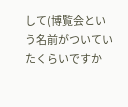して(博覧会という名前がついていたくらいですか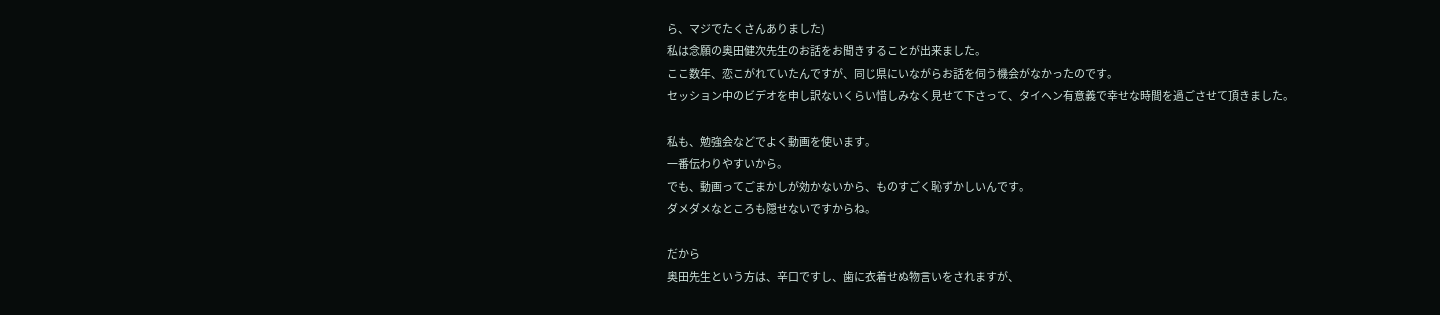ら、マジでたくさんありました)
私は念願の奥田健次先生のお話をお聞きすることが出来ました。
ここ数年、恋こがれていたんですが、同じ県にいながらお話を伺う機会がなかったのです。
セッション中のビデオを申し訳ないくらい惜しみなく見せて下さって、タイヘン有意義で幸せな時間を過ごさせて頂きました。

私も、勉強会などでよく動画を使います。
一番伝わりやすいから。
でも、動画ってごまかしが効かないから、ものすごく恥ずかしいんです。
ダメダメなところも隠せないですからね。

だから
奥田先生という方は、辛口ですし、歯に衣着せぬ物言いをされますが、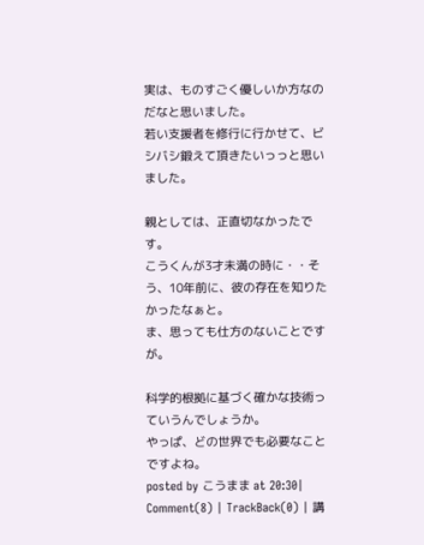実は、ものすごく優しいか方なのだなと思いました。
若い支援者を修行に行かせて、ビシバシ鍛えて頂きたいっっと思いました。

親としては、正直切なかったです。
こうくんが3才未満の時に・・そう、10年前に、彼の存在を知りたかったなぁと。
ま、思っても仕方のないことですが。

科学的根拠に基づく確かな技術っていうんでしょうか。
やっぱ、どの世界でも必要なことですよね。
posted by こうまま at 20:30| Comment(8) | TrackBack(0) | 講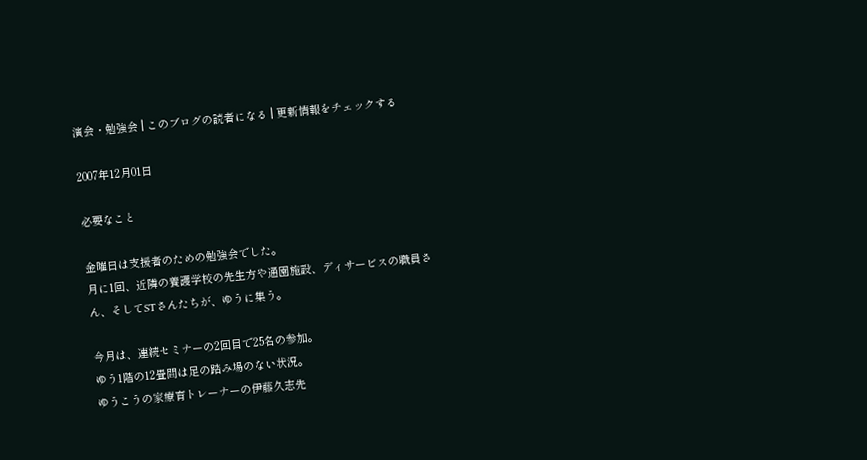演会・勉強会 | このブログの読者になる | 更新情報をチェックする

2007年12月01日

必要なこと

金曜日は支援者のための勉強会でした。
月に1回、近隣の養護学校の先生方や通園施設、ディサービスの職員さん、そしてSTさんたちが、ゆうに集う。

今月は、連続セミナーの2回目で25名の参加。
ゆう1階の12畳間は足の踏み場のない状況。
ゆうこうの家療育トレーナーの伊藤久志先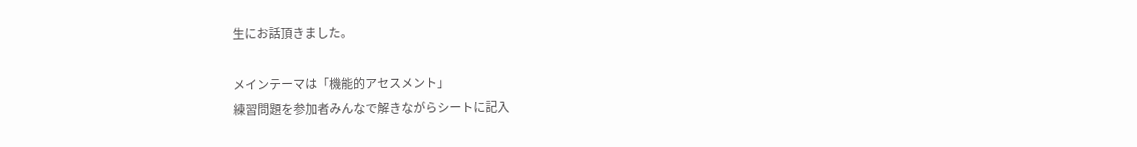生にお話頂きました。

メインテーマは「機能的アセスメント」
練習問題を参加者みんなで解きながらシートに記入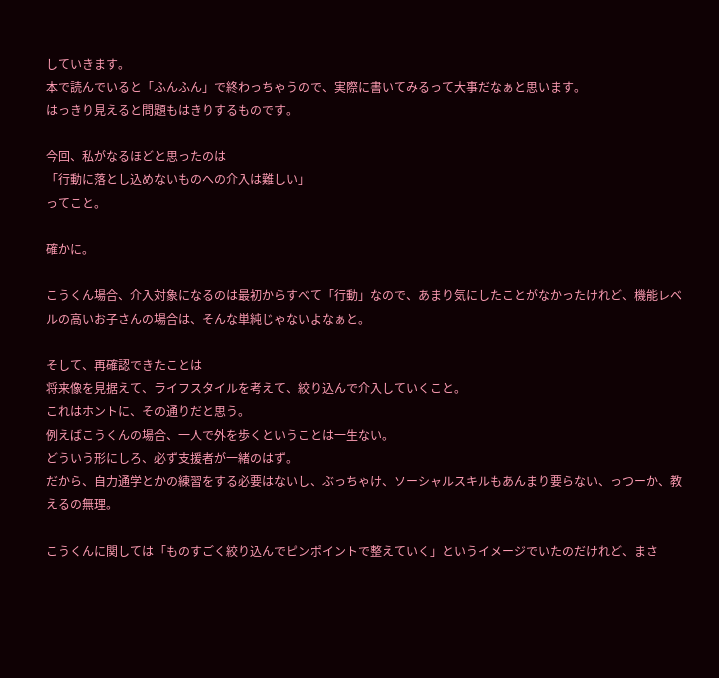していきます。
本で読んでいると「ふんふん」で終わっちゃうので、実際に書いてみるって大事だなぁと思います。
はっきり見えると問題もはきりするものです。

今回、私がなるほどと思ったのは
「行動に落とし込めないものへの介入は難しい」
ってこと。

確かに。

こうくん場合、介入対象になるのは最初からすべて「行動」なので、あまり気にしたことがなかったけれど、機能レベルの高いお子さんの場合は、そんな単純じゃないよなぁと。

そして、再確認できたことは
将来像を見据えて、ライフスタイルを考えて、絞り込んで介入していくこと。
これはホントに、その通りだと思う。
例えばこうくんの場合、一人で外を歩くということは一生ない。
どういう形にしろ、必ず支援者が一緒のはず。
だから、自力通学とかの練習をする必要はないし、ぶっちゃけ、ソーシャルスキルもあんまり要らない、っつーか、教えるの無理。

こうくんに関しては「ものすごく絞り込んでピンポイントで整えていく」というイメージでいたのだけれど、まさ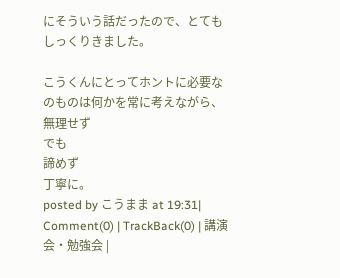にそういう話だったので、とてもしっくりきました。

こうくんにとってホントに必要なのものは何かを常に考えながら、
無理せず
でも
諦めず
丁寧に。
posted by こうまま at 19:31| Comment(0) | TrackBack(0) | 講演会・勉強会 |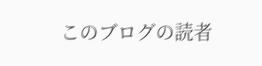このブログの読者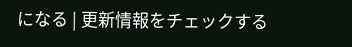になる | 更新情報をチェックする